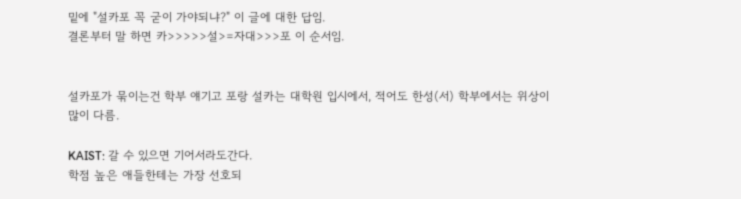밑에 "설카포 꼭 굳이 가야되냐?" 이 글에 대한 답임.
결론부터 말 하면 카>>>>>설>=자대>>>포 이 순서임.


설카포가 묶이는건 학부 얘기고 포랑 설카는 대학원 입시에서, 적어도 한성(서) 학부에서는 위상이 많이 다름.

KAIST: 갈 수 있으면 기어서라도간다.
학점 높은 애들한테는 가장 선호되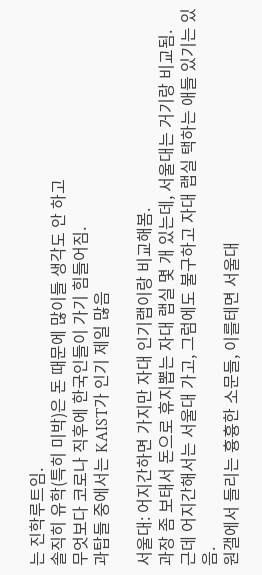는 진학루트임.
솔직히 유학(특히 미박)은 돈 때문에 많이들 생각도 안 하고
무엇보다 코로나 직후에 한국인들이 가기 힘들어짐.
과탑들 중에서는 KAIST가 인기 제일 많음

서울대: 어지간하면 가지만 자대 인기랩이랑 비교해봄.
과장 좀 보태서 돈으로 휴지뽑는 자대 랩실 몇 개 있는데, 서울대는 거기랑 비교됨.
근데 어지간해서는 서울대 가고, 그럼에도 불구하고 자대 랩실 택하는 애들 있기는 있음.
원갤에서 들리는 흉흉한 소문들, 이를테면 서울대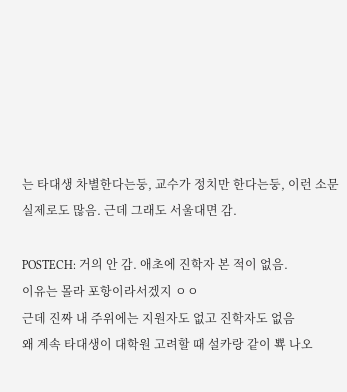는 타대생 차별한다는둥, 교수가 정치만 한다는둥, 이런 소문 실제로도 많음. 근데 그래도 서울대면 감.

POSTECH: 거의 안 감. 애초에 진학자 본 적이 없음.
이유는 몰라 포항이라서겠지 ㅇㅇ
근데 진짜 내 주위에는 지원자도 없고 진학자도 없음
왜 계속 타대생이 대학원 고려할 때 설카랑 같이 뾱 나오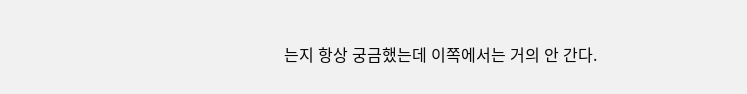는지 항상 궁금했는데 이쪽에서는 거의 안 간다.